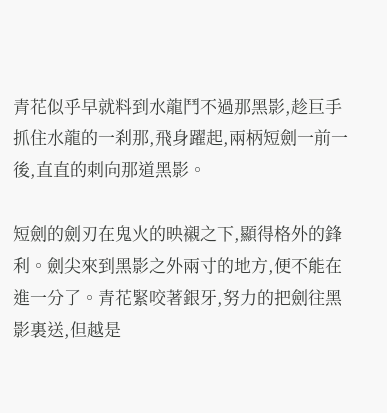青花似乎早就料到水龍鬥不過那黑影,趁巨手抓住水龍的一刹那,飛身躍起,兩柄短劍一前一後,直直的刺向那道黑影。

短劍的劍刃在鬼火的映襯之下,顯得格外的鋒利。劍尖來到黑影之外兩寸的地方,便不能在進一分了。青花緊咬著銀牙,努力的把劍往黑影裏送,但越是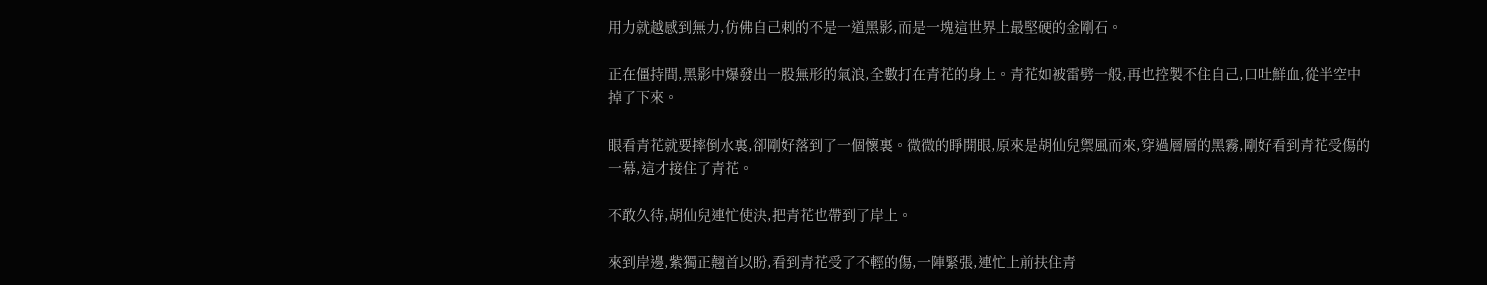用力就越感到無力,仿佛自己刺的不是一道黑影,而是一塊這世界上最堅硬的金剛石。

正在僵持間,黑影中爆發出一股無形的氣浪,全數打在青花的身上。青花如被雷劈一般,再也控製不住自己,口吐鮮血,從半空中掉了下來。

眼看青花就要摔倒水裏,卻剛好落到了一個懷裏。微微的睜開眼,原來是胡仙兒禦風而來,穿過層層的黑霧,剛好看到青花受傷的一幕,這才接住了青花。

不敢久待,胡仙兒連忙使決,把青花也帶到了岸上。

來到岸邊,紫獨正翹首以盼,看到青花受了不輕的傷,一陣緊張,連忙上前扶住青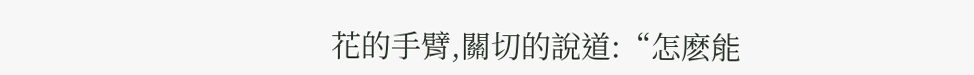花的手臂,關切的說道:“怎麽能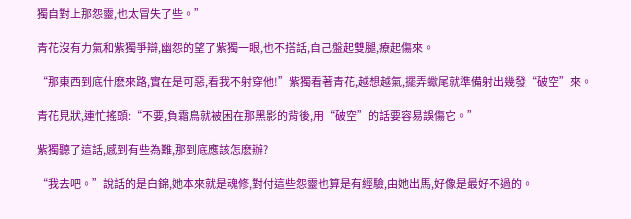獨自對上那怨靈,也太冒失了些。”

青花沒有力氣和紫獨爭辯,幽怨的望了紫獨一眼,也不搭話,自己盤起雙腿,療起傷來。

“那東西到底什麽來路,實在是可惡,看我不射穿他!”紫獨看著青花,越想越氣,擺弄蠍尾就準備射出幾發“破空”來。

青花見狀,連忙搖頭:“不要,負霜鳥就被困在那黑影的背後,用“破空”的話要容易誤傷它。”

紫獨聽了這話,感到有些為難,那到底應該怎麽辦?

“我去吧。”說話的是白錦,她本來就是魂修,對付這些怨靈也算是有經驗,由她出馬,好像是最好不過的。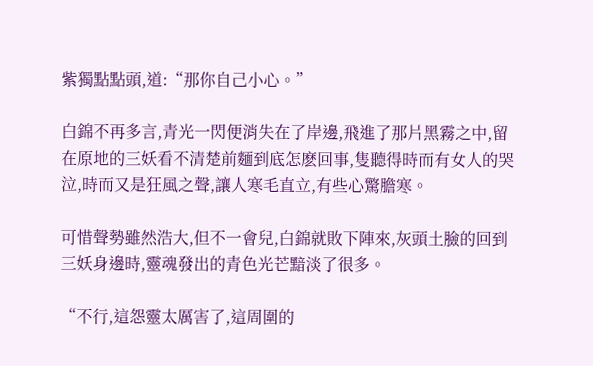紫獨點點頭,道:“那你自己小心。”

白錦不再多言,青光一閃便消失在了岸邊,飛進了那片黑霧之中,留在原地的三妖看不清楚前麵到底怎麽回事,隻聽得時而有女人的哭泣,時而又是狂風之聲,讓人寒毛直立,有些心驚膽寒。

可惜聲勢雖然浩大,但不一會兒,白錦就敗下陣來,灰頭土臉的回到三妖身邊時,靈魂發出的青色光芒黯淡了很多。

“不行,這怨靈太厲害了,這周圍的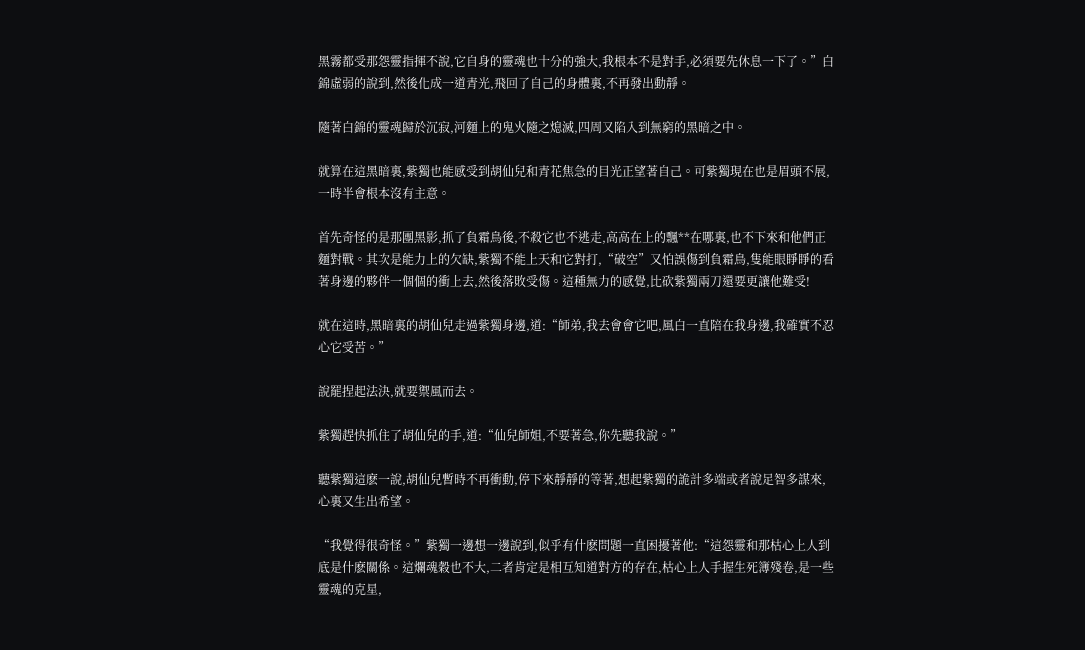黑霧都受那怨靈指揮不說,它自身的靈魂也十分的強大,我根本不是對手,必須要先休息一下了。”白錦虛弱的說到,然後化成一道青光,飛回了自己的身體裏,不再發出動靜。

隨著白錦的靈魂歸於沉寂,河麵上的鬼火隨之熄滅,四周又陷入到無窮的黑暗之中。

就算在這黑暗裏,紫獨也能感受到胡仙兒和青花焦急的目光正望著自己。可紫獨現在也是眉頭不展,一時半會根本沒有主意。

首先奇怪的是那團黑影,抓了負霜鳥後,不殺它也不逃走,高高在上的飄**在哪裏,也不下來和他們正麵對戰。其次是能力上的欠缺,紫獨不能上天和它對打,“破空”又怕誤傷到負霜鳥,隻能眼睜睜的看著身邊的夥伴一個個的衝上去,然後落敗受傷。這種無力的感覺,比砍紫獨兩刀還要更讓他難受!

就在這時,黑暗裏的胡仙兒走過紫獨身邊,道:“師弟,我去會會它吧,風白一直陪在我身邊,我確實不忍心它受苦。”

說罷捏起法決,就要禦風而去。

紫獨趕快抓住了胡仙兒的手,道:“仙兒師姐,不要著急,你先聽我說。”

聽紫獨這麽一說,胡仙兒暫時不再衝動,停下來靜靜的等著,想起紫獨的詭計多端或者說足智多謀來,心裏又生出希望。

“我覺得很奇怪。”紫獨一邊想一邊說到,似乎有什麽問題一直困擾著他:“這怨靈和那枯心上人到底是什麽關係。這爛魂穀也不大,二者肯定是相互知道對方的存在,枯心上人手握生死簿殘卷,是一些靈魂的克星,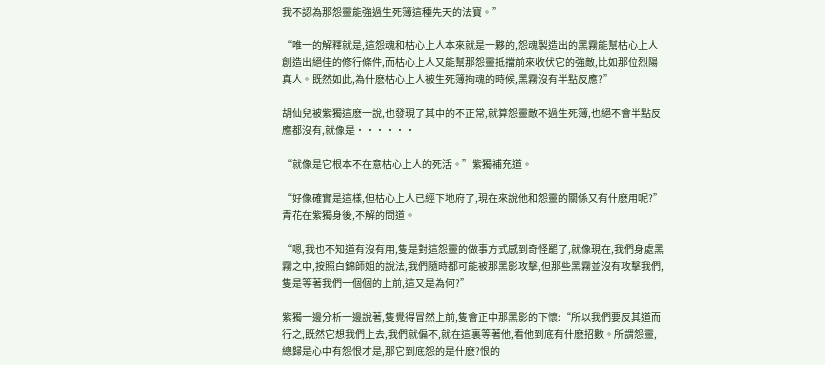我不認為那怨靈能強過生死簿這種先天的法寶。”

“唯一的解釋就是,這怨魂和枯心上人本來就是一夥的,怨魂製造出的黑霧能幫枯心上人創造出絕佳的修行條件,而枯心上人又能幫那怨靈抵擋前來收伏它的強敵,比如那位烈陽真人。既然如此,為什麽枯心上人被生死簿拘魂的時候,黑霧沒有半點反應?”

胡仙兒被紫獨這麽一說,也發現了其中的不正常,就算怨靈敵不過生死簿,也絕不會半點反應都沒有,就像是······

“就像是它根本不在意枯心上人的死活。”紫獨補充道。

“好像確實是這樣,但枯心上人已經下地府了,現在來說他和怨靈的關係又有什麽用呢?”青花在紫獨身後,不解的問道。

“嗯,我也不知道有沒有用,隻是對這怨靈的做事方式感到奇怪罷了,就像現在,我們身處黑霧之中,按照白錦師姐的說法,我們隨時都可能被那黑影攻擊,但那些黑霧並沒有攻擊我們,隻是等著我們一個個的上前,這又是為何?”

紫獨一邊分析一邊說著,隻覺得冒然上前,隻會正中那黑影的下懷:“所以我們要反其道而行之,既然它想我們上去,我們就偏不,就在這裏等著他,看他到底有什麽招數。所謂怨靈,總歸是心中有怨恨才是,那它到底怨的是什麽?恨的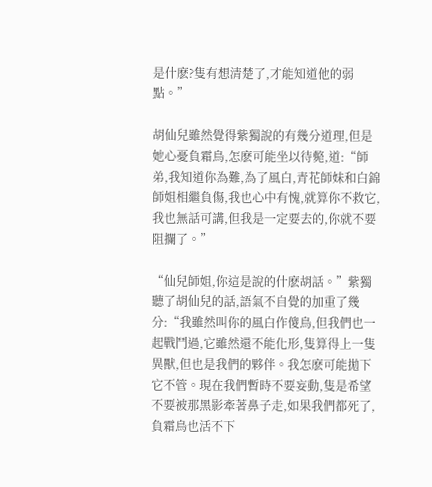是什麽?隻有想清楚了,才能知道他的弱點。”

胡仙兒雖然覺得紫獨說的有幾分道理,但是她心憂負霜鳥,怎麽可能坐以待斃,道:“師弟,我知道你為難,為了風白,青花師妹和白錦師姐相繼負傷,我也心中有愧,就算你不救它,我也無話可講,但我是一定要去的,你就不要阻攔了。”

“仙兒師姐,你這是說的什麽胡話。”紫獨聽了胡仙兒的話,語氣不自覺的加重了幾分:“我雖然叫你的風白作傻鳥,但我們也一起戰鬥過,它雖然還不能化形,隻算得上一隻異獸,但也是我們的夥伴。我怎麽可能拋下它不管。現在我們暫時不要妄動,隻是希望不要被那黑影牽著鼻子走,如果我們都死了,負霜鳥也活不下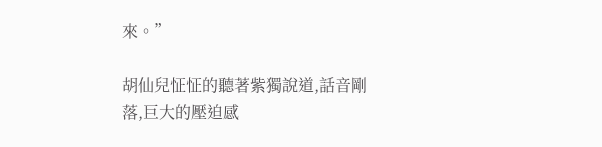來。”

胡仙兒怔怔的聽著紫獨說道,話音剛落,巨大的壓迫感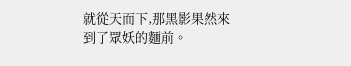就從天而下,那黑影果然來到了眾妖的麵前。